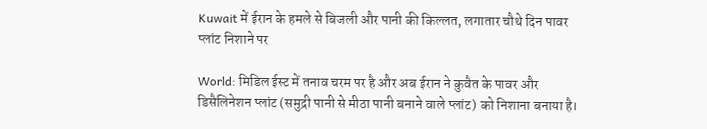Kuwait में ईरान के हमले से बिजली और पानी की किल्लत, लगातार चौथे दिन पावर प्लांट निशाने पर

World: मिडिल ईस्ट में तनाव चरम पर है और अब ईरान ने कुवैत के पावर और डिसैलिनेशन प्लांट (समुद्री पानी से मीठा पानी बनाने वाले प्लांट) को निशाना बनाया है।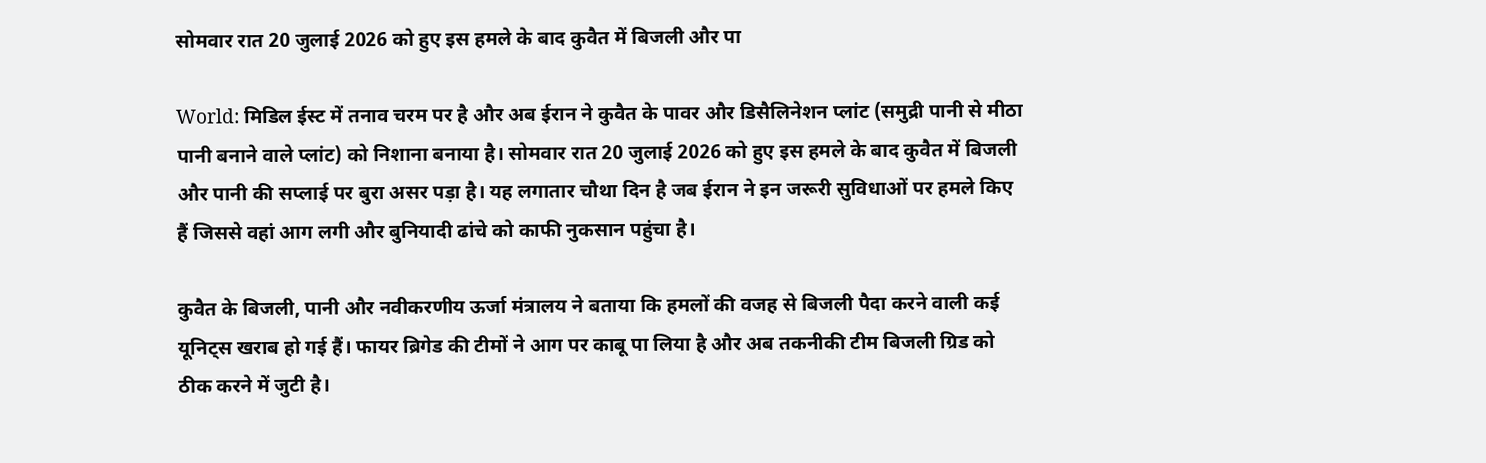सोमवार रात 20 जुलाई 2026 को हुए इस हमले के बाद कुवैत में बिजली और पा

World: मिडिल ईस्ट में तनाव चरम पर है और अब ईरान ने कुवैत के पावर और डिसैलिनेशन प्लांट (समुद्री पानी से मीठा पानी बनाने वाले प्लांट) को निशाना बनाया है। सोमवार रात 20 जुलाई 2026 को हुए इस हमले के बाद कुवैत में बिजली और पानी की सप्लाई पर बुरा असर पड़ा है। यह लगातार चौथा दिन है जब ईरान ने इन जरूरी सुविधाओं पर हमले किए हैं जिससे वहां आग लगी और बुनियादी ढांचे को काफी नुकसान पहुंचा है।

कुवैत के बिजली, पानी और नवीकरणीय ऊर्जा मंत्रालय ने बताया कि हमलों की वजह से बिजली पैदा करने वाली कई यूनिट्स खराब हो गई हैं। फायर ब्रिगेड की टीमों ने आग पर काबू पा लिया है और अब तकनीकी टीम बिजली ग्रिड को ठीक करने में जुटी है।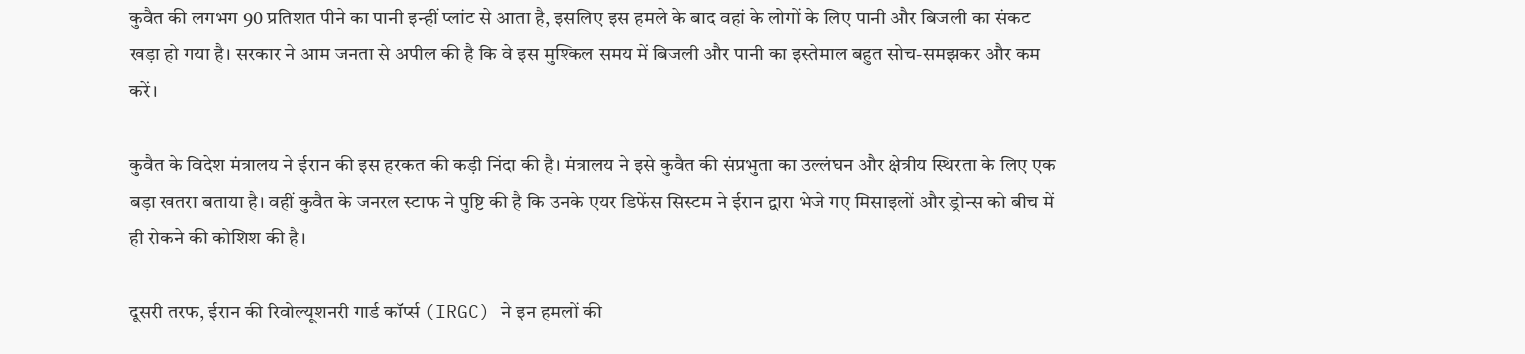कुवैत की लगभग 90 प्रतिशत पीने का पानी इन्हीं प्लांट से आता है, इसलिए इस हमले के बाद वहां के लोगों के लिए पानी और बिजली का संकट खड़ा हो गया है। सरकार ने आम जनता से अपील की है कि वे इस मुश्किल समय में बिजली और पानी का इस्तेमाल बहुत सोच-समझकर और कम करें।

कुवैत के विदेश मंत्रालय ने ईरान की इस हरकत की कड़ी निंदा की है। मंत्रालय ने इसे कुवैत की संप्रभुता का उल्लंघन और क्षेत्रीय स्थिरता के लिए एक बड़ा खतरा बताया है। वहीं कुवैत के जनरल स्टाफ ने पुष्टि की है कि उनके एयर डिफेंस सिस्टम ने ईरान द्वारा भेजे गए मिसाइलों और ड्रोन्स को बीच में ही रोकने की कोशिश की है।

दूसरी तरफ, ईरान की रिवोल्यूशनरी गार्ड कॉर्प्स (IRGC) ने इन हमलों की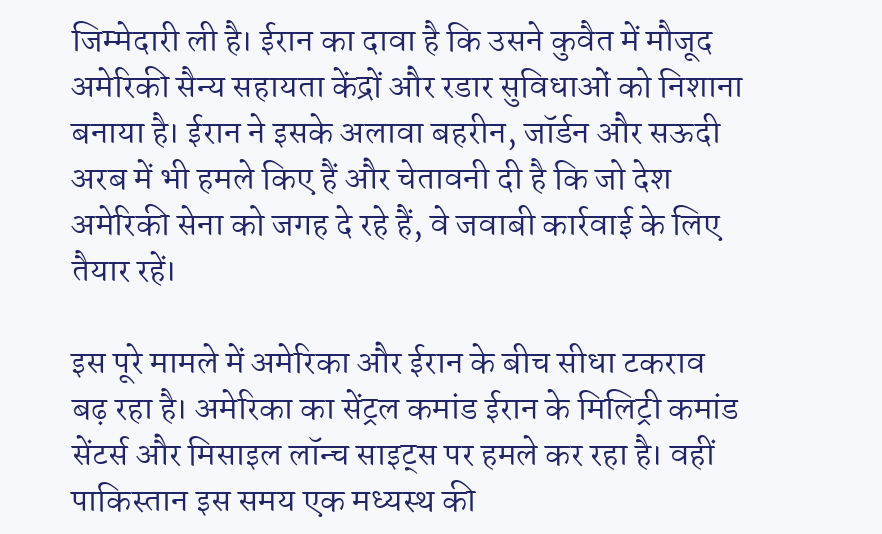जिम्मेदारी ली है। ईरान का दावा है कि उसने कुवैत में मौजूद अमेरिकी सैन्य सहायता केंद्रों और रडार सुविधाओं को निशाना बनाया है। ईरान ने इसके अलावा बहरीन, जॉर्डन और सऊदी अरब में भी हमले किए हैं और चेतावनी दी है कि जो देश अमेरिकी सेना को जगह दे रहे हैं, वे जवाबी कार्रवाई के लिए तैयार रहें।

इस पूरे मामले में अमेरिका और ईरान के बीच सीधा टकराव बढ़ रहा है। अमेरिका का सेंट्रल कमांड ईरान के मिलिट्री कमांड सेंटर्स और मिसाइल लॉन्च साइट्स पर हमले कर रहा है। वहीं पाकिस्तान इस समय एक मध्यस्थ की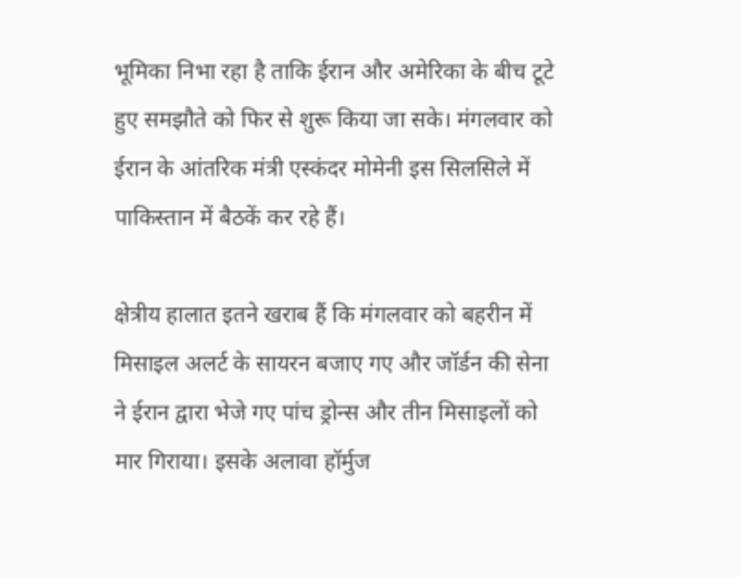भूमिका निभा रहा है ताकि ईरान और अमेरिका के बीच टूटे हुए समझौते को फिर से शुरू किया जा सके। मंगलवार को ईरान के आंतरिक मंत्री एस्कंदर मोमेनी इस सिलसिले में पाकिस्तान में बैठकें कर रहे हैं।

क्षेत्रीय हालात इतने खराब हैं कि मंगलवार को बहरीन में मिसाइल अलर्ट के सायरन बजाए गए और जॉर्डन की सेना ने ईरान द्वारा भेजे गए पांच ड्रोन्स और तीन मिसाइलों को मार गिराया। इसके अलावा हॉर्मुज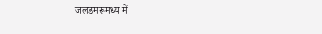जलडमरूमध्य में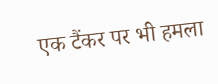एक टैंकर पर भी हमला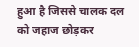हुआ है जिससे चालक दल को जहाज छोड़कर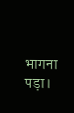भागना पड़ा।